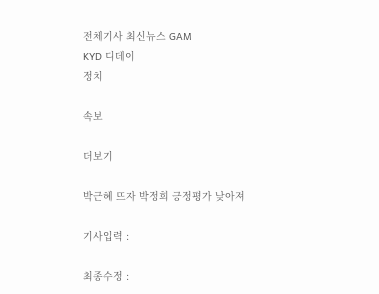전체기사 최신뉴스 GAM
KYD 디데이
정치

속보

더보기

박근혜 뜨자 박정희 긍정평가 낮아져

기사입력 :

최종수정 :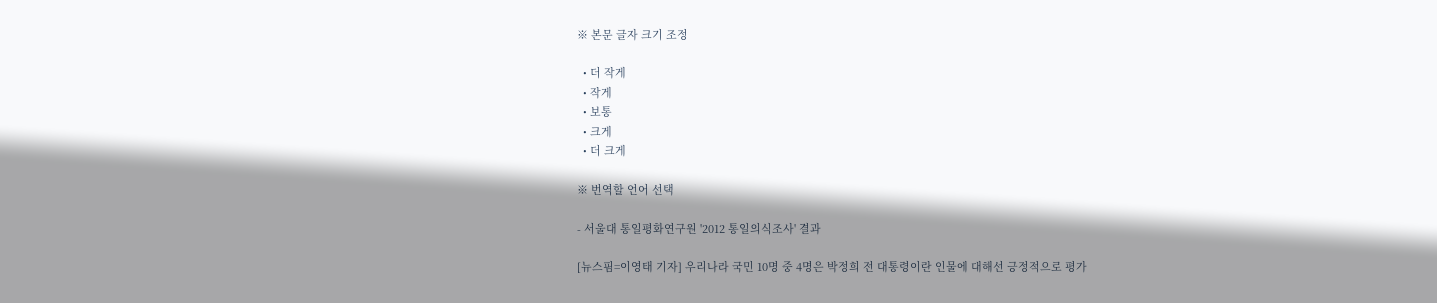※ 본문 글자 크기 조정

  • 더 작게
  • 작게
  • 보통
  • 크게
  • 더 크게

※ 번역할 언어 선택

- 서울대 통일평화연구원 '2012 통일의식조사' 결과

[뉴스핌=이영태 기자] 우리나라 국민 10명 중 4명은 박정희 전 대통령이란 인물에 대해선 긍정적으로 평가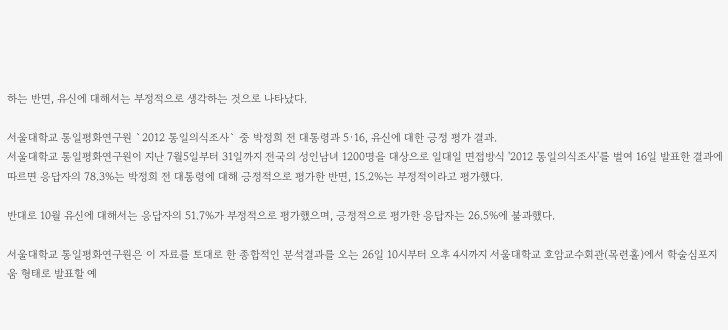하는 반면, 유신에 대해서는 부정적으로 생각하는 것으로 나타났다.

서울대학교 통일평화연구원 `2012 통일의식조사` 중 박정희 전 대통령과 5·16, 유신에 대한 긍정 평가 결과.
서울대학교 통일평화연구원이 지난 7월5일부터 31일까지 전국의 성인남녀 1200명을 대상으로 일대일 면접방식 '2012 통일의식조사'를 벌여 16일 발표한 결과에 따르면 응답자의 78.3%는 박정희 전 대통령에 대해 긍정적으로 평가한 반면, 15.2%는 부정적이라고 평가했다.

반대로 10월 유신에 대해서는 응답자의 51.7%가 부정적으로 평가했으며, 긍정적으로 평가한 응답자는 26.5%에 불과했다.

서울대학교 통일평화연구원은 이 자료를 토대로 한 종합적인 분석결과를 오는 26일 10시부터 오후 4시까지 서울대학교 호암교수회관(목련홀)에서 학술심포지움 형태로 발표할 예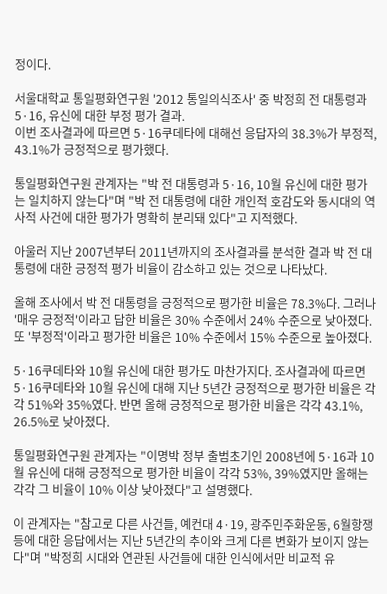정이다.

서울대학교 통일평화연구원 '2012 통일의식조사' 중 박정희 전 대통령과 5·16, 유신에 대한 부정 평가 결과.
이번 조사결과에 따르면 5·16쿠데타에 대해선 응답자의 38.3%가 부정적, 43.1%가 긍정적으로 평가했다.

통일평화연구원 관계자는 "박 전 대통령과 5·16, 10월 유신에 대한 평가는 일치하지 않는다"며 "박 전 대통령에 대한 개인적 호감도와 동시대의 역사적 사건에 대한 평가가 명확히 분리돼 있다"고 지적했다.

아울러 지난 2007년부터 2011년까지의 조사결과를 분석한 결과 박 전 대통령에 대한 긍정적 평가 비율이 감소하고 있는 것으로 나타났다.

올해 조사에서 박 전 대통령을 긍정적으로 평가한 비율은 78.3%다. 그러나 '매우 긍정적'이라고 답한 비율은 30% 수준에서 24% 수준으로 낮아졌다. 또 '부정적'이라고 평가한 비율은 10% 수준에서 15% 수준으로 높아졌다.

5·16쿠데타와 10월 유신에 대한 평가도 마찬가지다. 조사결과에 따르면 5·16쿠데타와 10월 유신에 대해 지난 5년간 긍정적으로 평가한 비율은 각각 51%와 35%였다. 반면 올해 긍정적으로 평가한 비율은 각각 43.1%, 26.5%로 낮아졌다.

통일평화연구원 관계자는 "이명박 정부 출범초기인 2008년에 5·16과 10월 유신에 대해 긍정적으로 평가한 비율이 각각 53%, 39%였지만 올해는 각각 그 비율이 10% 이상 낮아졌다"고 설명했다.

이 관계자는 "참고로 다른 사건들, 예컨대 4·19, 광주민주화운동, 6월항쟁 등에 대한 응답에서는 지난 5년간의 추이와 크게 다른 변화가 보이지 않는다"며 "박정희 시대와 연관된 사건들에 대한 인식에서만 비교적 유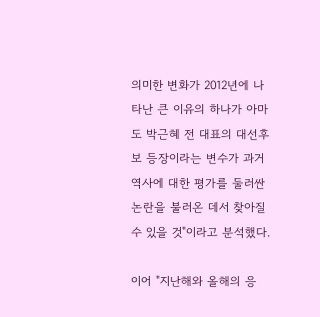의미한 변화가 2012년에 나타난 큰 이유의 하나가 아마도 박근혜 전 대표의 대선후보 등장이라는 변수가 과거역사에 대한 평가를 둘러싼 논란을 불러온 데서 찾아질 수 있을 것"이라고 분석했다.

이어 "지난해와 올해의 응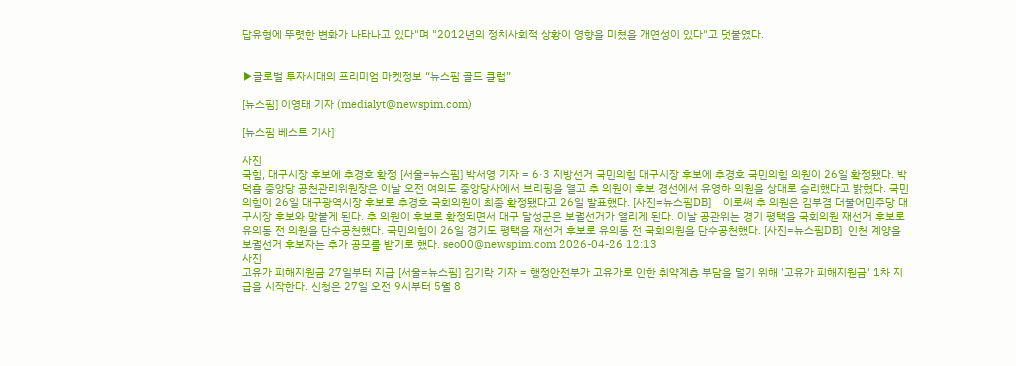답유형에 뚜렷한 변화가 나타나고 있다"며 "2012년의 정치사회적 상황이 영향을 미쳤을 개연성이 있다"고 덧붙였다.


▶글로벌 투자시대의 프리미엄 마켓정보 “뉴스핌 골드 클럽”

[뉴스핌] 이영태 기자 (medialyt@newspim.com)

[뉴스핌 베스트 기사]

사진
국힘, 대구시장 후보에 추경호 확정 [서울=뉴스핌] 박서영 기자 = 6·3 지방선거 국민의힘 대구시장 후보에 추경호 국민의힘 의원이 26일 확정됐다. 박덕흠 중앙당 공천관리위원장은 이날 오전 여의도 중앙당사에서 브리핑을 열고 추 의원이 후보 경선에서 유영하 의원을 상대로 승리했다고 밝혔다. 국민의힘이 26일 대구광역시장 후보로 추경호 국회의원이 최종 확정됐다고 26일 발표했다. [사진=뉴스핌DB]    이로써 추 의원은 김부겸 더불어민주당 대구시장 후보와 맞붙게 된다. 추 의원이 후보로 확정되면서 대구 달성군은 보궐선거가 열리게 된다. 이날 공관위는 경기 평택을 국회의원 재선거 후보로 유의동 전 의원을 단수공천했다. 국민의힘이 26일 경기도 평택을 재선거 후보로 유의동 전 국회의원을 단수공천했다. [사진=뉴스핌DB]  인천 계양을 보궐선거 후보자는 추가 공모를 받기로 했다. seo00@newspim.com 2026-04-26 12:13
사진
고유가 피해지원금 27일부터 지급 [서울=뉴스핌] 김기락 기자 = 행정안전부가 고유가로 인한 취약계층 부담을 덜기 위해 '고유가 피해지원금' 1차 지급을 시작한다. 신청은 27일 오전 9시부터 5월 8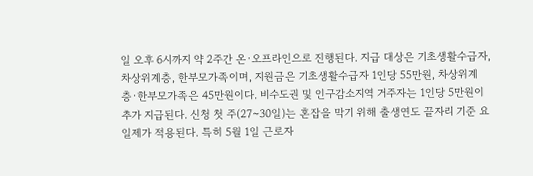일 오후 6시까지 약 2주간 온·오프라인으로 진행된다. 지급 대상은 기초생활수급자, 차상위계층, 한부모가족이며, 지원금은 기초생활수급자 1인당 55만원, 차상위계층·한부모가족은 45만원이다. 비수도권 및 인구감소지역 거주자는 1인당 5만원이 추가 지급된다. 신청 첫 주(27~30일)는 혼잡을 막기 위해 출생연도 끝자리 기준 요일제가 적용된다. 특히 5월 1일 근로자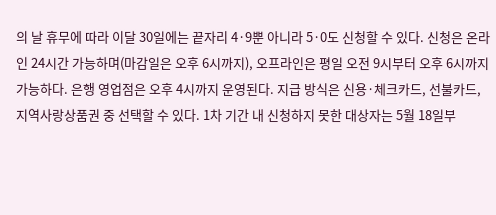의 날 휴무에 따라 이달 30일에는 끝자리 4·9뿐 아니라 5·0도 신청할 수 있다. 신청은 온라인 24시간 가능하며(마감일은 오후 6시까지), 오프라인은 평일 오전 9시부터 오후 6시까지 가능하다. 은행 영업점은 오후 4시까지 운영된다. 지급 방식은 신용·체크카드, 선불카드, 지역사랑상품권 중 선택할 수 있다. 1차 기간 내 신청하지 못한 대상자는 5월 18일부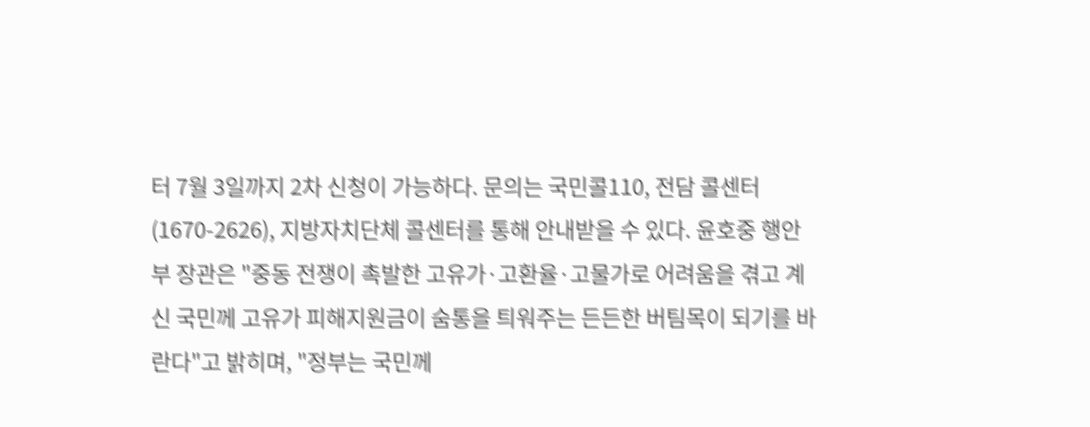터 7월 3일까지 2차 신청이 가능하다. 문의는 국민콜110, 전담 콜센터(1670-2626), 지방자치단체 콜센터를 통해 안내받을 수 있다. 윤호중 행안부 장관은 "중동 전쟁이 촉발한 고유가·고환율·고물가로 어려움을 겪고 계신 국민께 고유가 피해지원금이 숨통을 틔워주는 든든한 버팀목이 되기를 바란다"고 밝히며, "정부는 국민께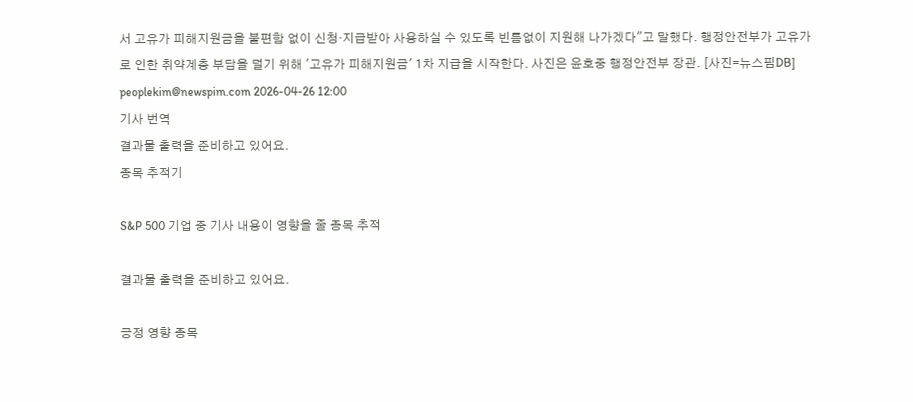서 고유가 피해지원금을 불편함 없이 신청·지급받아 사용하실 수 있도록 빈틈없이 지원해 나가겠다"고 말했다. 행정안전부가 고유가로 인한 취약계층 부담을 덜기 위해 '고유가 피해지원금' 1차 지급을 시작한다. 사진은 윤호중 행정안전부 장관. [사진=뉴스핌DB] peoplekim@newspim.com 2026-04-26 12:00
기사 번역
결과물 출력을 준비하고 있어요.
종목 추적기

S&P 500 기업 중 기사 내용이 영향을 줄 종목 추적

결과물 출력을 준비하고 있어요.

긍정 영향 종목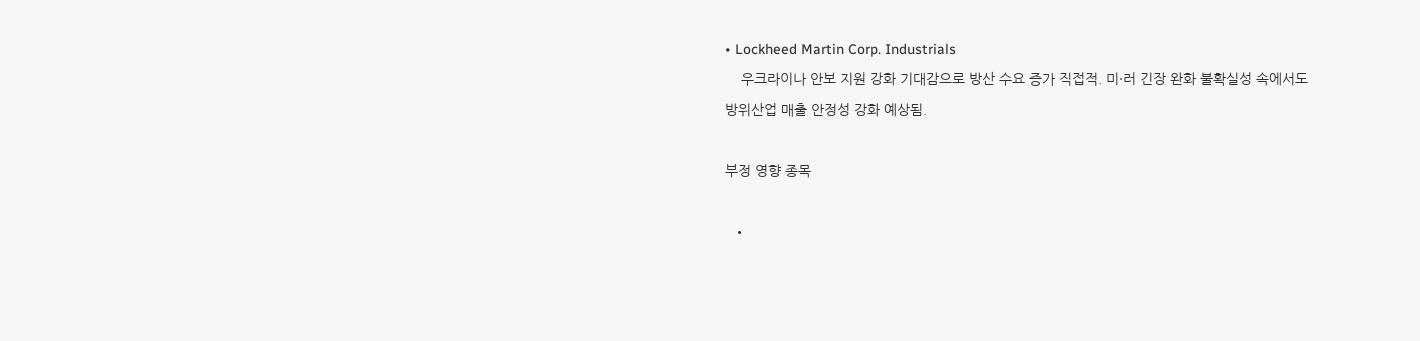• Lockheed Martin Corp. Industrials
    우크라이나 안보 지원 강화 기대감으로 방산 수요 증가 직접적. 미·러 긴장 완화 불확실성 속에서도 방위산업 매출 안정성 강화 예상됨.

부정 영향 종목

  •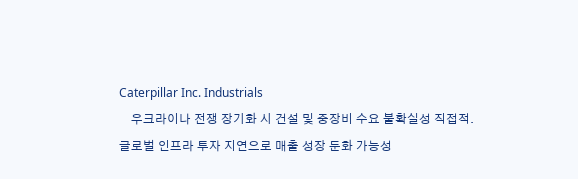Caterpillar Inc. Industrials
    우크라이나 전쟁 장기화 시 건설 및 중장비 수요 불확실성 직접적. 글로벌 인프라 투자 지연으로 매출 성장 둔화 가능성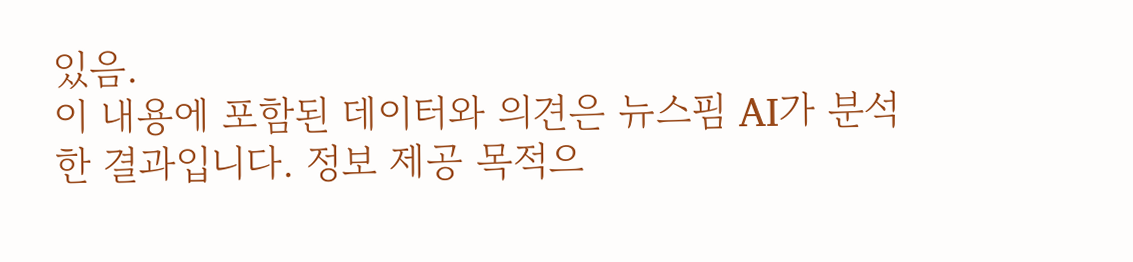있음.
이 내용에 포함된 데이터와 의견은 뉴스핌 AI가 분석한 결과입니다. 정보 제공 목적으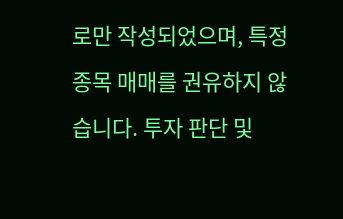로만 작성되었으며, 특정 종목 매매를 권유하지 않습니다. 투자 판단 및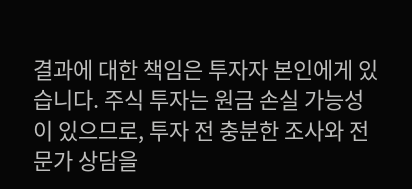결과에 대한 책임은 투자자 본인에게 있습니다. 주식 투자는 원금 손실 가능성이 있으므로, 투자 전 충분한 조사와 전문가 상담을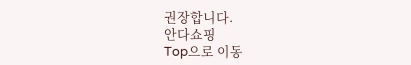권장합니다.
안다쇼핑
Top으로 이동